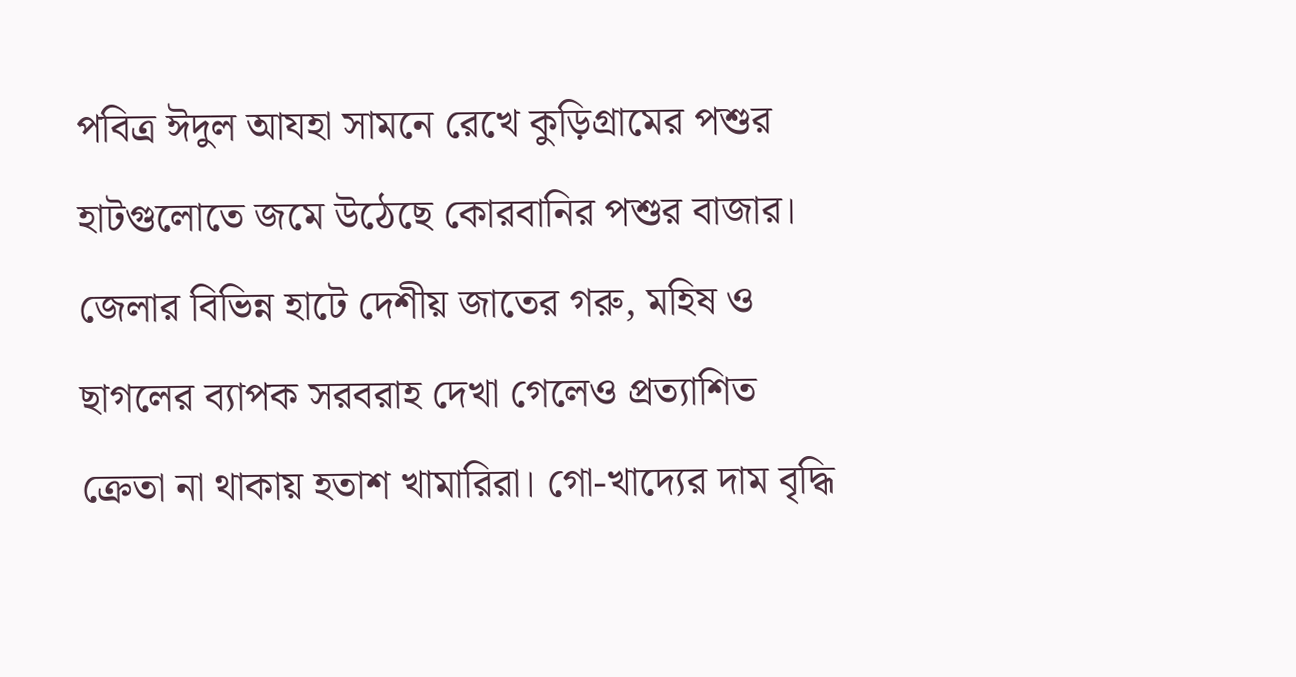পবিত্র ঈদুল আযহা সামনে রেখে কুড়িগ্রামের পশুর হাটগুলোতে জমে উঠেছে কোরবানির পশুর বাজার। জেলার বিভিন্ন হাটে দেশীয় জাতের গরু, মহিষ ও ছাগলের ব্যাপক সরবরাহ দেখা গেলেও প্রত্যাশিত ক্রেতা না থাকায় হতাশ খামারিরা। গো-খাদ্যের দাম বৃদ্ধি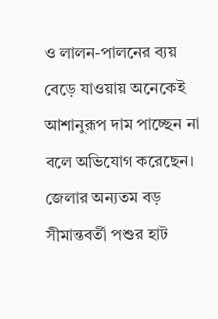ও লালন-পালনের ব্যয় বেড়ে যাওয়ায় অনেকেই আশানুরূপ দাম পাচ্ছেন না বলে অভিযোগ করেছেন।
জেলার অন্যতম বড় সীমান্তবর্তী পশুর হাট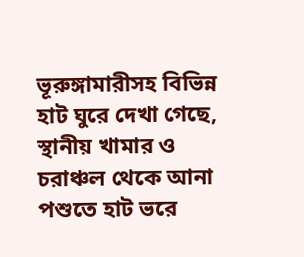ভূরুঙ্গামারীসহ বিভিন্ন হাট ঘুরে দেখা গেছে, স্থানীয় খামার ও চরাঞ্চল থেকে আনা পশুতে হাট ভরে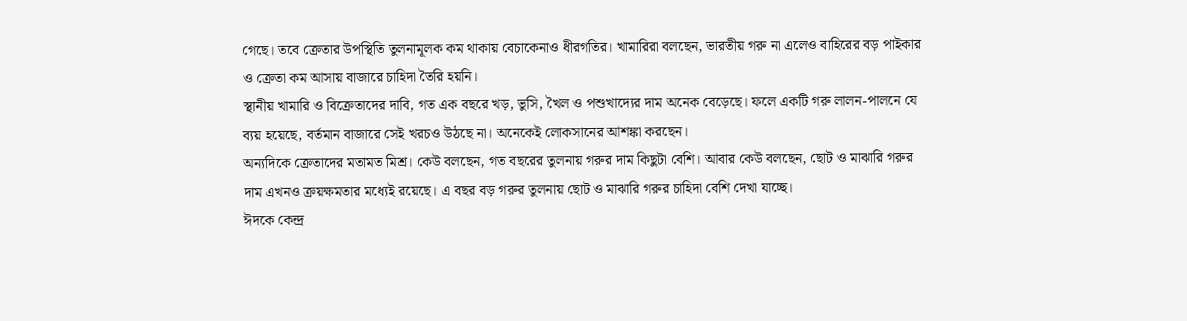গেছে। তবে ক্রেতার উপস্থিতি তুলনামূলক কম থাকায় বেচাকেনাও ধীরগতির। খামারিরা বলছেন, ভারতীয় গরু না এলেও বাহিরের বড় পাইকার ও ক্রেতা কম আসায় বাজারে চাহিদা তৈরি হয়নি।
স্থানীয় খামারি ও বিক্রেতাদের দাবি, গত এক বছরে খড়, ভুসি, খৈল ও পশুখাদ্যের দাম অনেক বেড়েছে। ফলে একটি গরু লালন-পালনে যে ব্যয় হয়েছে, বর্তমান বাজারে সেই খরচও উঠছে না। অনেকেই লোকসানের আশঙ্কা করছেন।
অন্যদিকে ক্রেতাদের মতামত মিশ্র। কেউ বলছেন, গত বছরের তুলনায় গরুর দাম কিছুটা বেশি। আবার কেউ বলছেন, ছোট ও মাঝারি গরুর দাম এখনও ক্রয়ক্ষমতার মধ্যেই রয়েছে। এ বছর বড় গরুর তুলনায় ছোট ও মাঝারি গরুর চাহিদা বেশি দেখা যাচ্ছে।
ঈদকে কেন্দ্র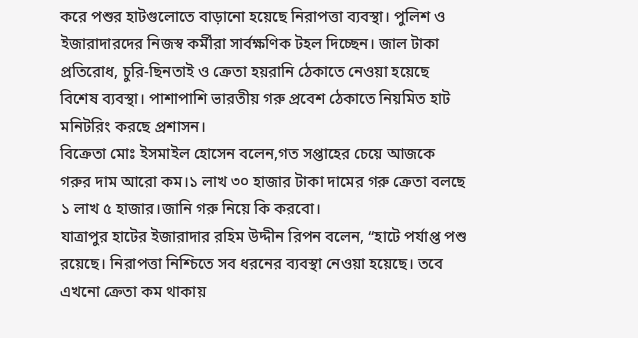করে পশুর হাটগুলোতে বাড়ানো হয়েছে নিরাপত্তা ব্যবস্থা। পুলিশ ও ইজারাদারদের নিজস্ব কর্মীরা সার্বক্ষণিক টহল দিচ্ছেন। জাল টাকা প্রতিরোধ, চুরি-ছিনতাই ও ক্রেতা হয়রানি ঠেকাতে নেওয়া হয়েছে বিশেষ ব্যবস্থা। পাশাপাশি ভারতীয় গরু প্রবেশ ঠেকাতে নিয়মিত হাট মনিটরিং করছে প্রশাসন।
বিক্রেতা মোঃ ইসমাইল হোসেন বলেন,গত সপ্তাহের চেয়ে আজকে গরুর দাম আরো কম।১ লাখ ৩০ হাজার টাকা দামের গরু ক্রেতা বলছে ১ লাখ ৫ হাজার।জানি গরু নিয়ে কি করবো।
যাত্রাপুর হাটের ইজারাদার রহিম উদ্দীন রিপন বলেন, “হাটে পর্যাপ্ত পশু রয়েছে। নিরাপত্তা নিশ্চিতে সব ধরনের ব্যবস্থা নেওয়া হয়েছে। তবে এখনো ক্রেতা কম থাকায়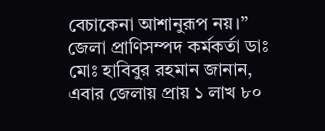বেচাকেনা আশানুরূপ নয়।”
জেলা প্রাণিসম্পদ কর্মকর্তা ডাঃ মোঃ হাবিবুর রহমান জানান, এবার জেলায় প্রায় ১ লাখ ৮০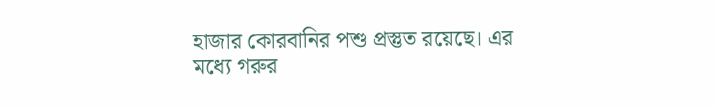হাজার কোরবানির পশু প্রস্তুত রয়েছে। এর মধ্যে গরুর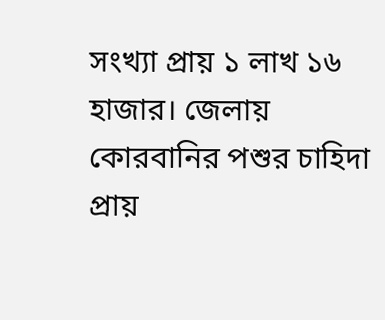সংখ্যা প্রায় ১ লাখ ১৬ হাজার। জেলায় কোরবানির পশুর চাহিদা প্রায়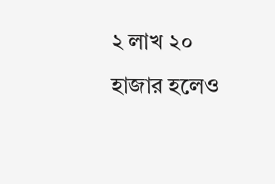২ লাখ ২০ হাজার হলেও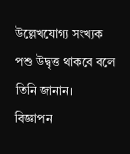উল্লেখযোগ্য সংখ্যক পশু উদ্বৃত্ত থাকবে বলে তিনি জানান।
বিজ্ঞাপন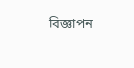বিজ্ঞাপন